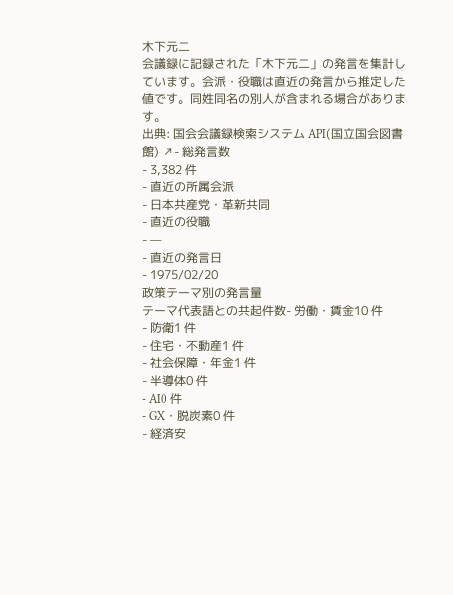木下元二
会議録に記録された「木下元二」の発言を集計しています。会派・役職は直近の発言から推定した値です。同姓同名の別人が含まれる場合があります。
出典: 国会会議録検索システム API(国立国会図書館) ↗- 総発言数
- 3,382 件
- 直近の所属会派
- 日本共産党・革新共同
- 直近の役職
- —
- 直近の発言日
- 1975/02/20
政策テーマ別の発言量
テーマ代表語との共起件数- 労働・賃金10 件
- 防衛1 件
- 住宅・不動産1 件
- 社会保障・年金1 件
- 半導体0 件
- AI0 件
- GX・脱炭素0 件
- 経済安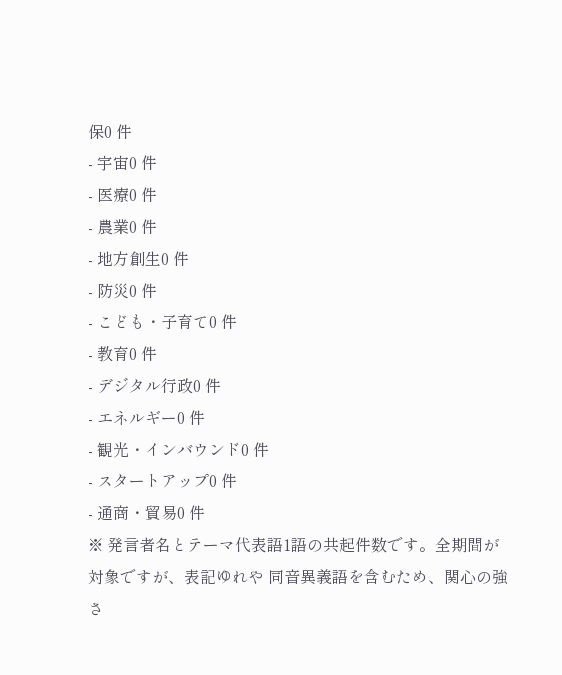保0 件
- 宇宙0 件
- 医療0 件
- 農業0 件
- 地方創生0 件
- 防災0 件
- こども・子育て0 件
- 教育0 件
- デジタル行政0 件
- エネルギー0 件
- 観光・インバウンド0 件
- スタートアップ0 件
- 通商・貿易0 件
※ 発言者名とテーマ代表語1語の共起件数です。全期間が対象ですが、表記ゆれや 同音異義語を含むため、関心の強さ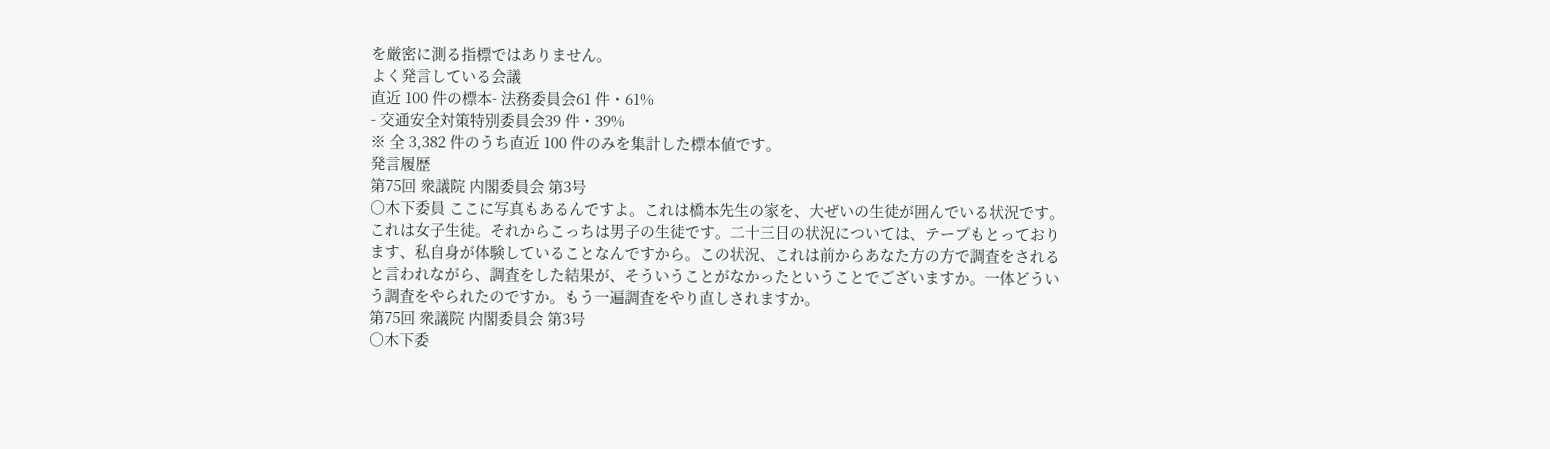を厳密に測る指標ではありません。
よく発言している会議
直近 100 件の標本- 法務委員会61 件・61%
- 交通安全対策特別委員会39 件・39%
※ 全 3,382 件のうち直近 100 件のみを集計した標本値です。
発言履歴
第75回 衆議院 内閣委員会 第3号
○木下委員 ここに写真もあるんですよ。これは橋本先生の家を、大ぜいの生徒が囲んでいる状況です。これは女子生徒。それからこっちは男子の生徒です。二十三日の状況については、テープもとっております、私自身が体験していることなんですから。この状況、これは前からあなた方の方で調査をされると言われながら、調査をした結果が、そういうことがなかったということでございますか。一体どういう調査をやられたのですか。もう一遍調査をやり直しされますか。
第75回 衆議院 内閣委員会 第3号
○木下委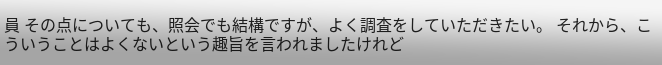員 その点についても、照会でも結構ですが、よく調査をしていただきたい。 それから、こういうことはよくないという趣旨を言われましたけれど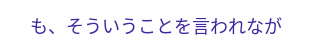も、そういうことを言われなが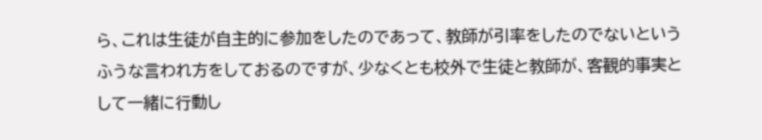ら、これは生徒が自主的に参加をしたのであって、教師が引率をしたのでないというふうな言われ方をしておるのですが、少なくとも校外で生徒と教師が、客観的事実として一緒に行動し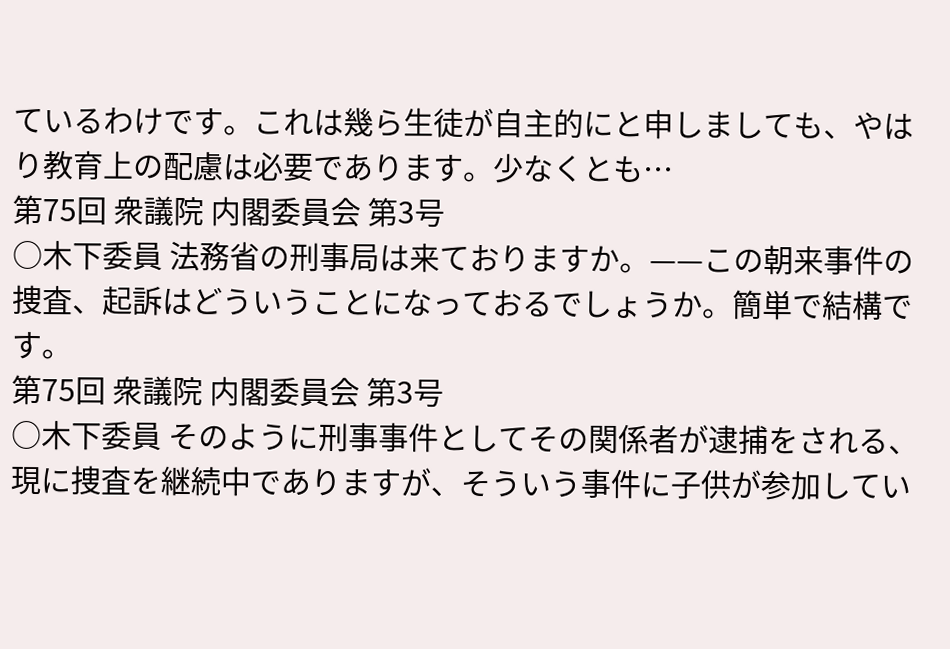ているわけです。これは幾ら生徒が自主的にと申しましても、やはり教育上の配慮は必要であります。少なくとも…
第75回 衆議院 内閣委員会 第3号
○木下委員 法務省の刑事局は来ておりますか。——この朝来事件の捜査、起訴はどういうことになっておるでしょうか。簡単で結構です。
第75回 衆議院 内閣委員会 第3号
○木下委員 そのように刑事事件としてその関係者が逮捕をされる、現に捜査を継続中でありますが、そういう事件に子供が参加してい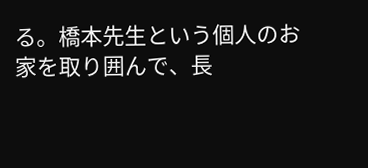る。橋本先生という個人のお家を取り囲んで、長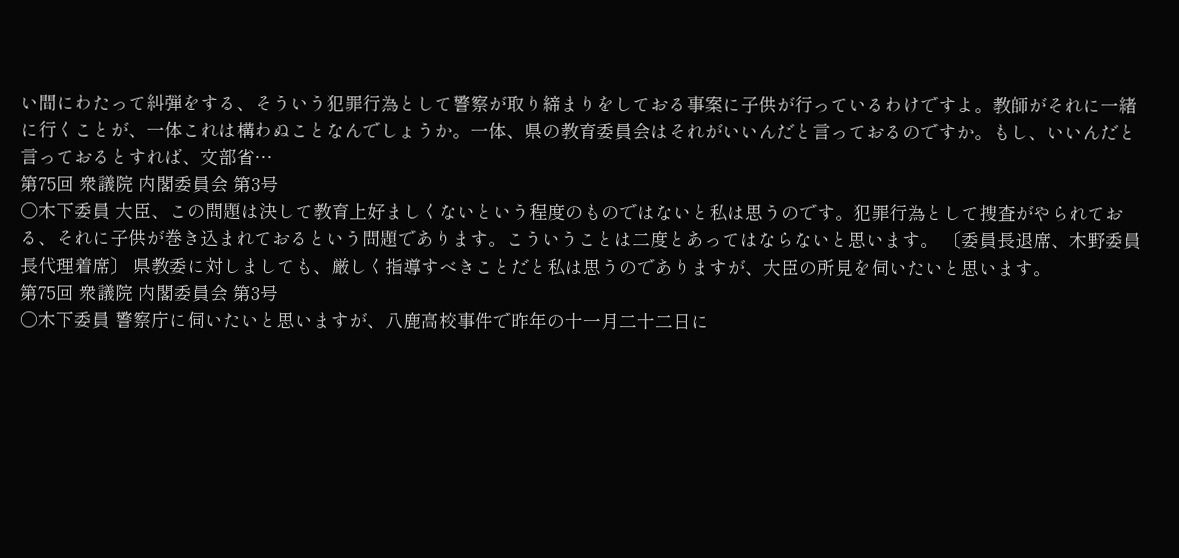い間にわたって糾弾をする、そういう犯罪行為として警察が取り締まりをしておる事案に子供が行っているわけですよ。教師がそれに一緒に行くことが、一体これは構わぬことなんでしょうか。一体、県の教育委員会はそれがいいんだと言っておるのですか。もし、いいんだと言っておるとすれば、文部省…
第75回 衆議院 内閣委員会 第3号
○木下委員 大臣、この問題は決して教育上好ましくないという程度のものではないと私は思うのです。犯罪行為として捜査がやられておる、それに子供が巻き込まれておるという問題であります。こういうことは二度とあってはならないと思います。 〔委員長退席、木野委員長代理着席〕 県教委に対しましても、厳しく指導すべきことだと私は思うのでありますが、大臣の所見を伺いたいと思います。
第75回 衆議院 内閣委員会 第3号
○木下委員 警察庁に伺いたいと思いますが、八鹿高校事件で昨年の十一月二十二日に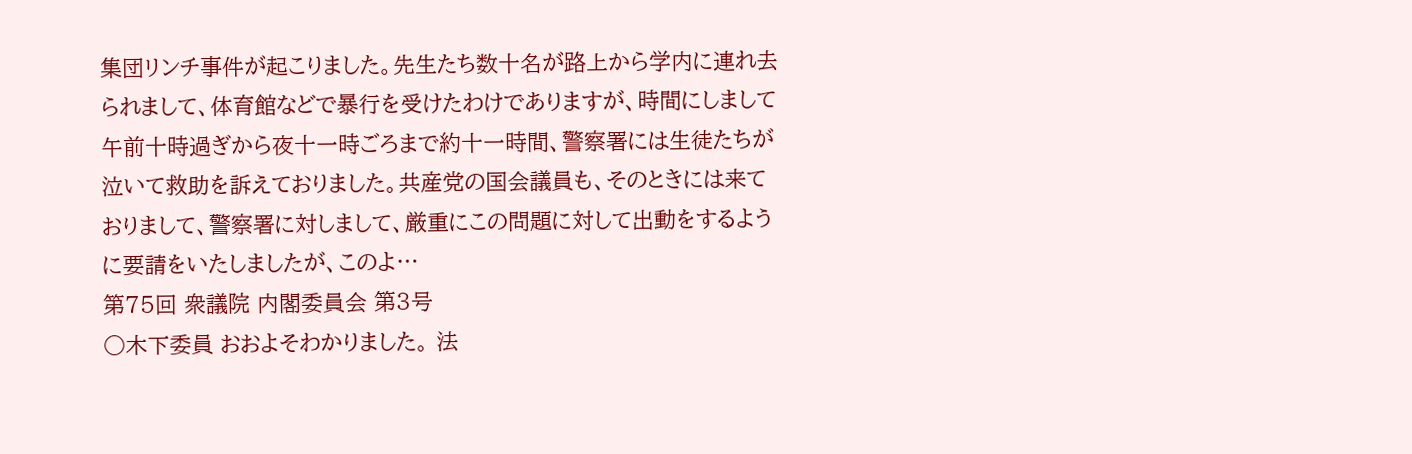集団リンチ事件が起こりました。先生たち数十名が路上から学内に連れ去られまして、体育館などで暴行を受けたわけでありますが、時間にしまして午前十時過ぎから夜十一時ごろまで約十一時間、警察署には生徒たちが泣いて救助を訴えておりました。共産党の国会議員も、そのときには来ておりまして、警察署に対しまして、厳重にこの問題に対して出動をするように要請をいたしましたが、このよ…
第75回 衆議院 内閣委員会 第3号
○木下委員 おおよそわかりました。 法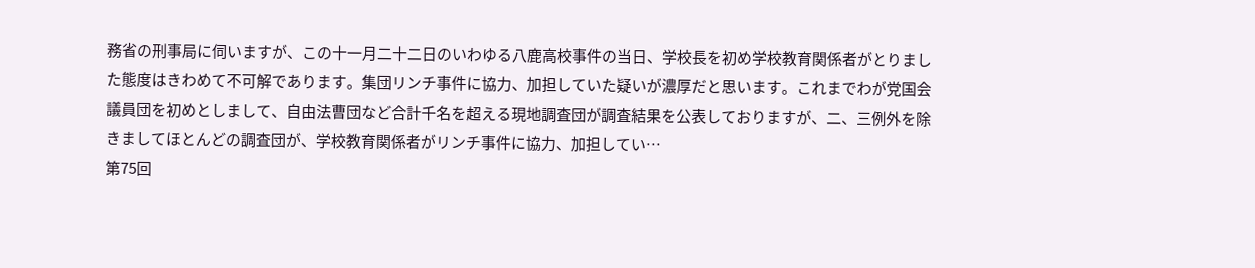務省の刑事局に伺いますが、この十一月二十二日のいわゆる八鹿高校事件の当日、学校長を初め学校教育関係者がとりました態度はきわめて不可解であります。集団リンチ事件に協力、加担していた疑いが濃厚だと思います。これまでわが党国会議員団を初めとしまして、自由法曹団など合計千名を超える現地調査団が調査結果を公表しておりますが、二、三例外を除きましてほとんどの調査団が、学校教育関係者がリンチ事件に協力、加担してい…
第75回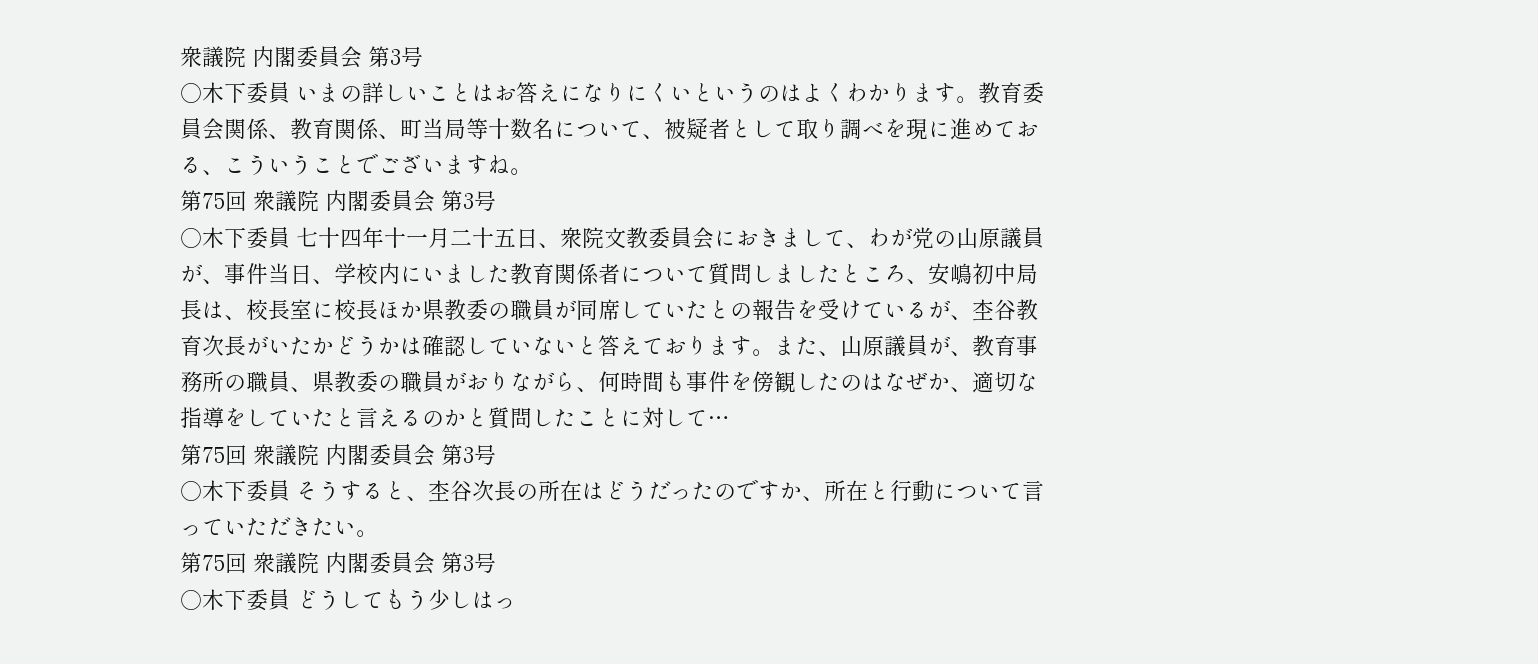衆議院 内閣委員会 第3号
○木下委員 いまの詳しいことはお答えになりにくいというのはよくわかります。教育委員会関係、教育関係、町当局等十数名について、被疑者として取り調べを現に進めておる、こういうことでございますね。
第75回 衆議院 内閣委員会 第3号
○木下委員 七十四年十一月二十五日、衆院文教委員会におきまして、わが党の山原議員が、事件当日、学校内にいました教育関係者について質問しましたところ、安嶋初中局長は、校長室に校長ほか県教委の職員が同席していたとの報告を受けているが、杢谷教育次長がいたかどうかは確認していないと答えております。また、山原議員が、教育事務所の職員、県教委の職員がおりながら、何時間も事件を傍観したのはなぜか、適切な指導をしていたと言えるのかと質問したことに対して…
第75回 衆議院 内閣委員会 第3号
○木下委員 そうすると、杢谷次長の所在はどうだったのですか、所在と行動について言っていただきたい。
第75回 衆議院 内閣委員会 第3号
○木下委員 どうしてもう少しはっ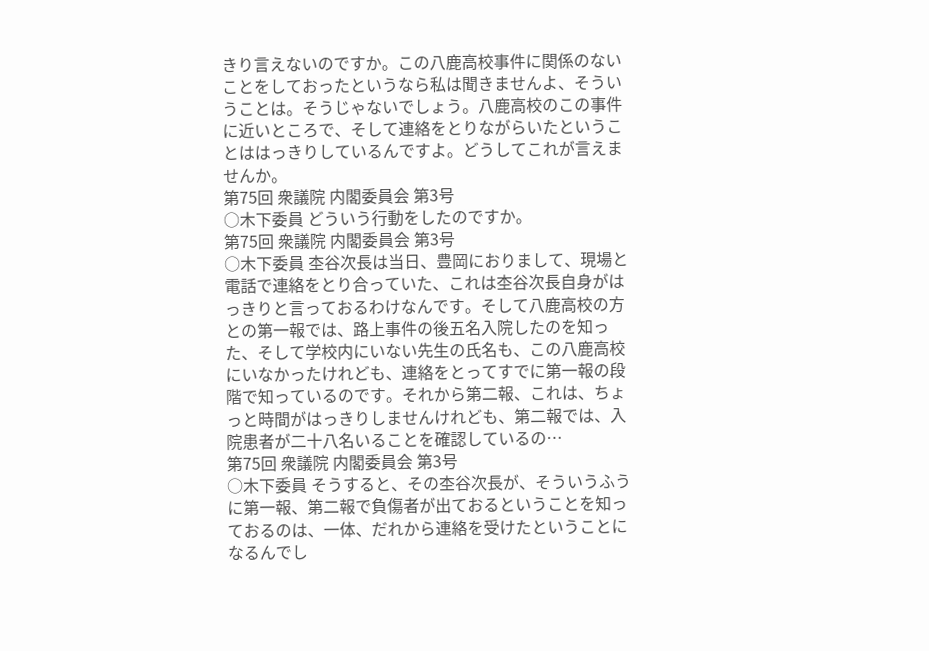きり言えないのですか。この八鹿高校事件に関係のないことをしておったというなら私は聞きませんよ、そういうことは。そうじゃないでしょう。八鹿高校のこの事件に近いところで、そして連絡をとりながらいたということははっきりしているんですよ。どうしてこれが言えませんか。
第75回 衆議院 内閣委員会 第3号
○木下委員 どういう行動をしたのですか。
第75回 衆議院 内閣委員会 第3号
○木下委員 杢谷次長は当日、豊岡におりまして、現場と電話で連絡をとり合っていた、これは杢谷次長自身がはっきりと言っておるわけなんです。そして八鹿高校の方との第一報では、路上事件の後五名入院したのを知った、そして学校内にいない先生の氏名も、この八鹿高校にいなかったけれども、連絡をとってすでに第一報の段階で知っているのです。それから第二報、これは、ちょっと時間がはっきりしませんけれども、第二報では、入院患者が二十八名いることを確認しているの…
第75回 衆議院 内閣委員会 第3号
○木下委員 そうすると、その杢谷次長が、そういうふうに第一報、第二報で負傷者が出ておるということを知っておるのは、一体、だれから連絡を受けたということになるんでし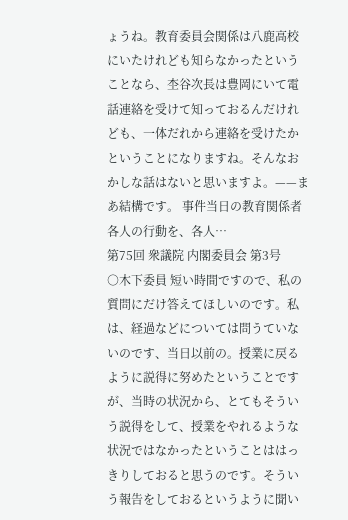ょうね。教育委員会関係は八鹿高校にいたけれども知らなかったということなら、杢谷次長は豊岡にいて電話連絡を受けて知っておるんだけれども、一体だれから連絡を受けたかということになりますね。そんなおかしな話はないと思いますよ。——まあ結構です。 事件当日の教育関係者各人の行動を、各人…
第75回 衆議院 内閣委員会 第3号
○木下委員 短い時間ですので、私の質問にだけ答えてほしいのです。私は、経過などについては問うていないのです、当日以前の。授業に戻るように説得に努めたということですが、当時の状況から、とてもそういう説得をして、授業をやれるような状況ではなかったということははっきりしておると思うのです。そういう報告をしておるというように聞い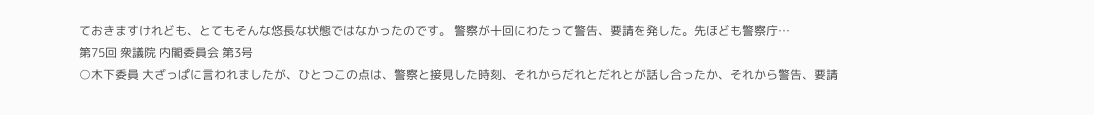ておきますけれども、とてもそんな悠長な状態ではなかったのです。 警察が十回にわたって警告、要請を発した。先ほども警察庁…
第75回 衆議院 内閣委員会 第3号
○木下委員 大ざっぱに言われましたが、ひとつこの点は、警察と接見した時刻、それからだれとだれとが話し合ったか、それから警告、要請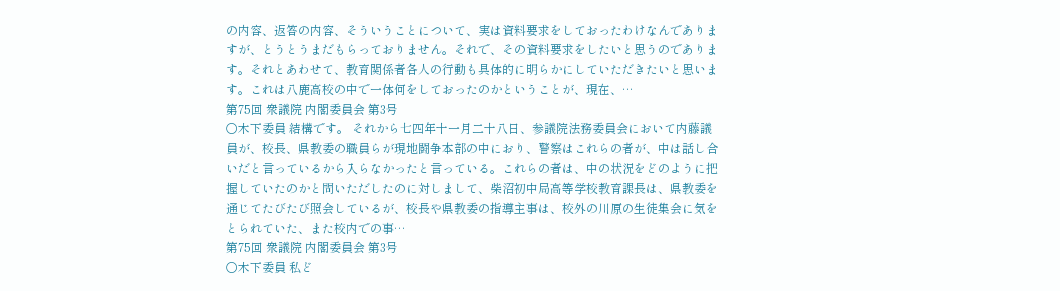の内容、返答の内容、そういうことについて、実は資料要求をしておったわけなんでありますが、とうとうまだもらっておりません。それで、その資料要求をしたいと思うのであります。それとあわせて、教育関係者各人の行動も具体的に明らかにしていただきたいと思います。これは八鹿高校の中で一体何をしておったのかということが、現在、…
第75回 衆議院 内閣委員会 第3号
○木下委員 結構です。 それから七四年十一月二十八日、参議院法務委員会において内藤議員が、校長、県教委の職員らが現地闘争本部の中におり、警察はこれらの者が、中は話し合いだと言っているから入らなかったと言っている。これらの者は、中の状況をどのように把握していたのかと問いただしたのに対しまして、柴沼初中局高等学校教育課長は、県教委を通じてたびたび照会しているが、校長や県教委の指導主事は、校外の川原の生徒集会に気をとられていた、また校内での事…
第75回 衆議院 内閣委員会 第3号
○木下委員 私ど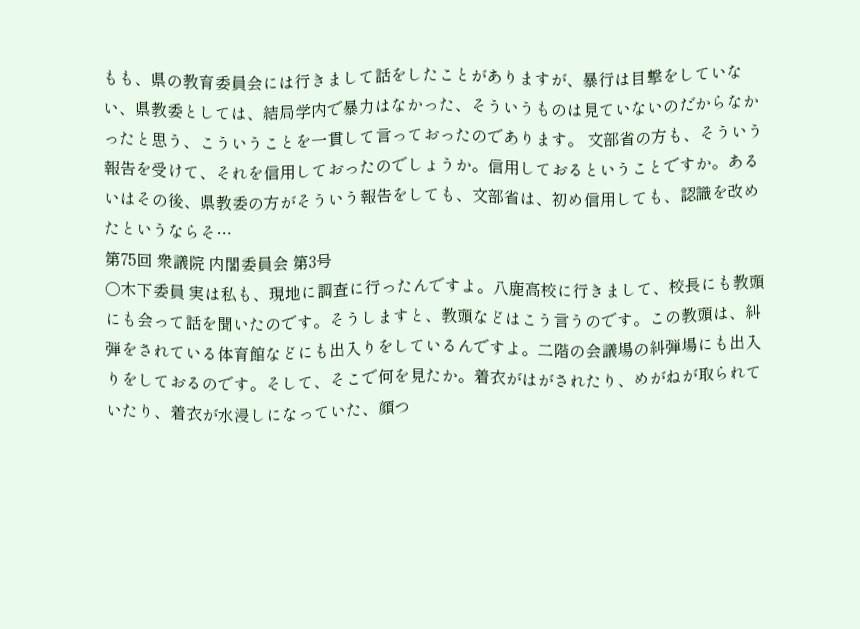もも、県の教育委員会には行きまして話をしたことがありますが、暴行は目撃をしていない、県教委としては、結局学内で暴力はなかった、そういうものは見ていないのだからなかったと思う、こういうことを一貫して言っておったのであります。 文部省の方も、そういう報告を受けて、それを信用しておったのでしょうか。信用しておるということですか。あるいはその後、県教委の方がそういう報告をしても、文部省は、初め信用しても、認識を改めたというならそ…
第75回 衆議院 内閣委員会 第3号
○木下委員 実は私も、現地に調査に行ったんですよ。八鹿高校に行きまして、校長にも教頭にも会って話を聞いたのです。そうしますと、教頭などはこう言うのです。この教頭は、糾弾をされている体育館などにも出入りをしているんですよ。二階の会議場の糾弾場にも出入りをしておるのです。そして、そこで何を見たか。着衣がはがされたり、めがねが取られていたり、着衣が水浸しになっていた、顔つ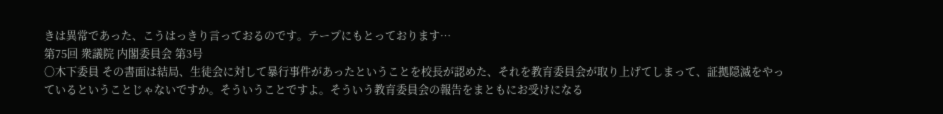きは異常であった、こうはっきり言っておるのです。テープにもとっております…
第75回 衆議院 内閣委員会 第3号
○木下委員 その書面は結局、生徒会に対して暴行事件があったということを校長が認めた、それを教育委員会が取り上げてしまって、証拠隠滅をやっているということじゃないですか。そういうことですよ。そういう教育委員会の報告をまともにお受けになる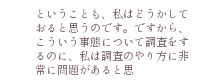ということも、私はどうかしておると思うのです。ですから、こういう事態について調査をするのに、私は調査のやり方に非常に問題があると思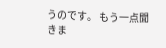うのです。 もう一点聞きま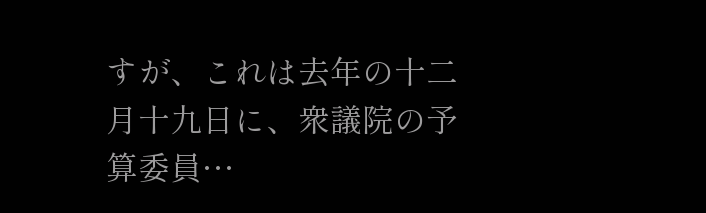すが、これは去年の十二月十九日に、衆議院の予算委員…